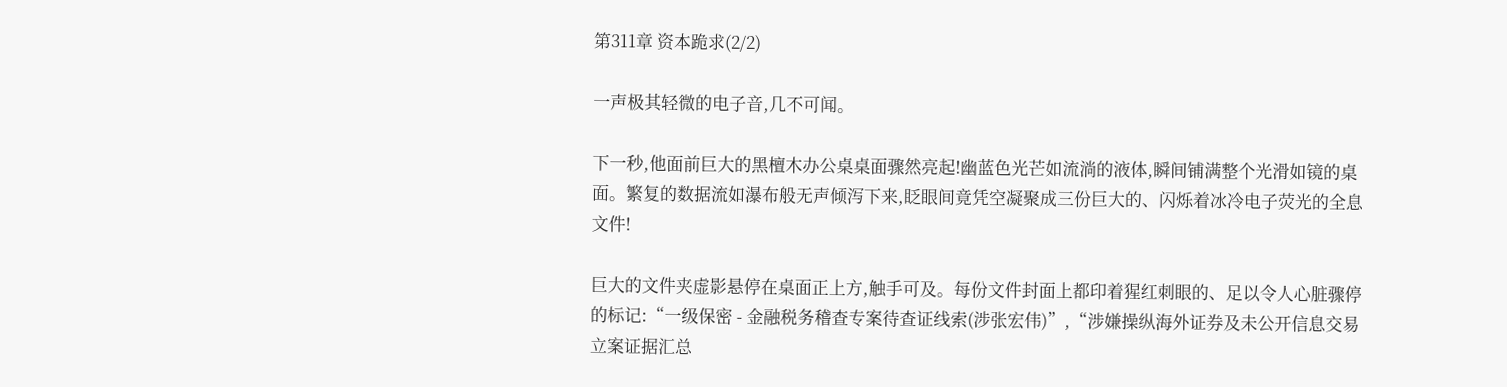第311章 资本跪求(2/2)

一声极其轻微的电子音,几不可闻。

下一秒,他面前巨大的黑檀木办公桌桌面骤然亮起!幽蓝色光芒如流淌的液体,瞬间铺满整个光滑如镜的桌面。繁复的数据流如瀑布般无声倾泻下来,眨眼间竟凭空凝聚成三份巨大的、闪烁着冰冷电子荧光的全息文件!

巨大的文件夹虚影悬停在桌面正上方,触手可及。每份文件封面上都印着猩红刺眼的、足以令人心脏骤停的标记:“一级保密 - 金融税务稽查专案待查证线索(涉张宏伟)”,“涉嫌操纵海外证券及未公开信息交易立案证据汇总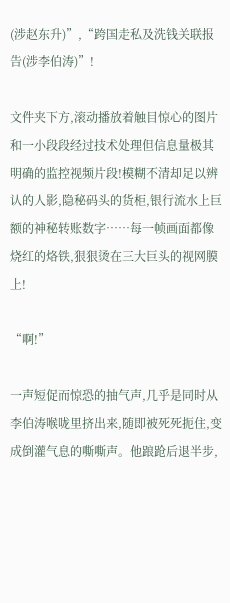(涉赵东升)”,“跨国走私及洗钱关联报告(涉李伯涛)”!

文件夹下方,滚动播放着触目惊心的图片和一小段段经过技术处理但信息量极其明确的监控视频片段!模糊不清却足以辨认的人影,隐秘码头的货柜,银行流水上巨额的神秘转账数字……每一帧画面都像烧红的烙铁,狠狠烫在三大巨头的视网膜上!

“啊!”

一声短促而惊恐的抽气声,几乎是同时从李伯涛喉咙里挤出来,随即被死死扼住,变成倒灌气息的嘶嘶声。他踉跄后退半步,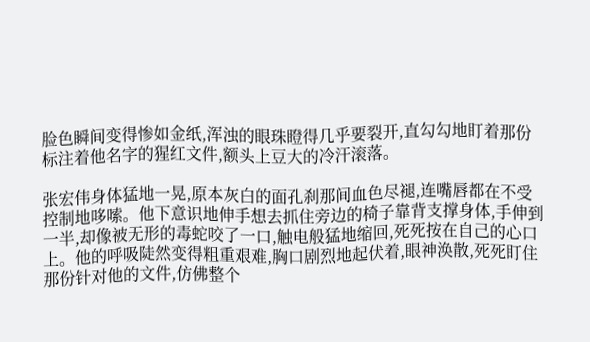脸色瞬间变得惨如金纸,浑浊的眼珠瞪得几乎要裂开,直勾勾地盯着那份标注着他名字的猩红文件,额头上豆大的冷汗滚落。

张宏伟身体猛地一晃,原本灰白的面孔刹那间血色尽褪,连嘴唇都在不受控制地哆嗦。他下意识地伸手想去抓住旁边的椅子靠背支撑身体,手伸到一半,却像被无形的毒蛇咬了一口,触电般猛地缩回,死死按在自己的心口上。他的呼吸陡然变得粗重艰难,胸口剧烈地起伏着,眼神涣散,死死盯住那份针对他的文件,仿佛整个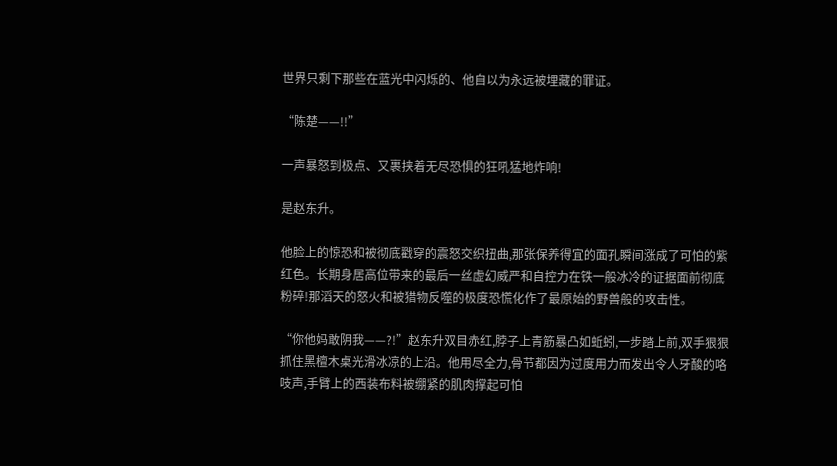世界只剩下那些在蓝光中闪烁的、他自以为永远被埋藏的罪证。

“陈楚——!!”

一声暴怒到极点、又裹挟着无尽恐惧的狂吼猛地炸响!

是赵东升。

他脸上的惊恐和被彻底戳穿的震怒交织扭曲,那张保养得宜的面孔瞬间涨成了可怕的紫红色。长期身居高位带来的最后一丝虚幻威严和自控力在铁一般冰冷的证据面前彻底粉碎!那滔天的怒火和被猎物反噬的极度恐慌化作了最原始的野兽般的攻击性。

“你他妈敢阴我——?!”赵东升双目赤红,脖子上青筋暴凸如蚯蚓,一步踏上前,双手狠狠抓住黑檀木桌光滑冰凉的上沿。他用尽全力,骨节都因为过度用力而发出令人牙酸的咯吱声,手臂上的西装布料被绷紧的肌肉撑起可怕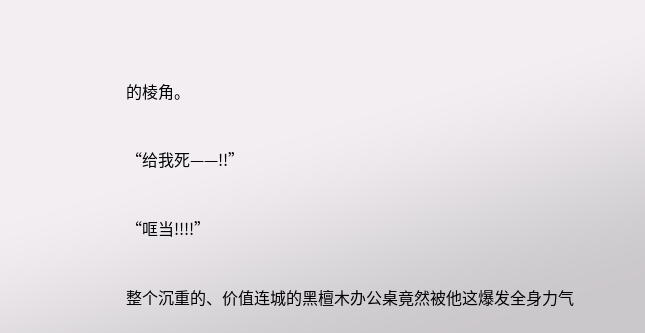的棱角。

“给我死——!!”

“哐当!!!!”

整个沉重的、价值连城的黑檀木办公桌竟然被他这爆发全身力气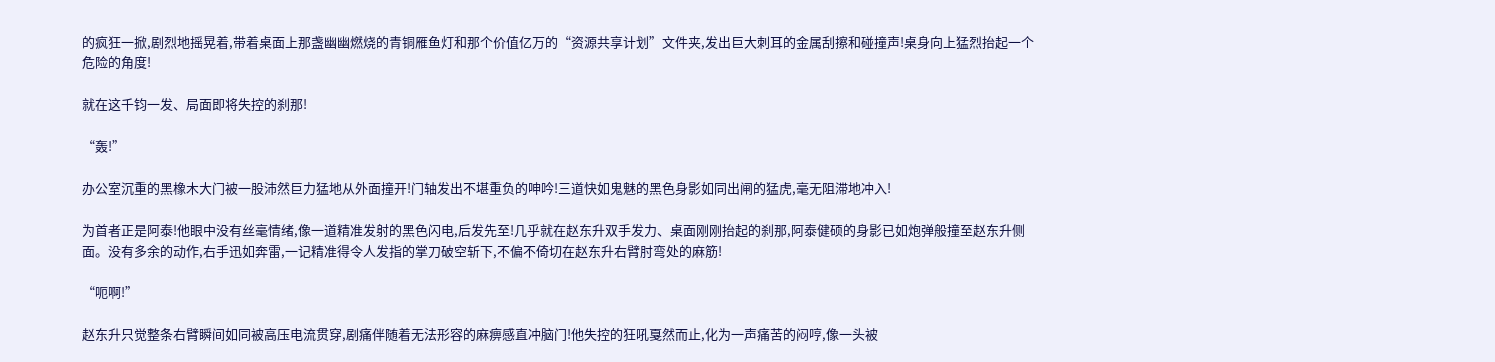的疯狂一掀,剧烈地摇晃着,带着桌面上那盏幽幽燃烧的青铜雁鱼灯和那个价值亿万的“资源共享计划”文件夹,发出巨大刺耳的金属刮擦和碰撞声!桌身向上猛烈抬起一个危险的角度!

就在这千钧一发、局面即将失控的刹那!

“轰!”

办公室沉重的黑橡木大门被一股沛然巨力猛地从外面撞开!门轴发出不堪重负的呻吟!三道快如鬼魅的黑色身影如同出闸的猛虎,毫无阻滞地冲入!

为首者正是阿泰!他眼中没有丝毫情绪,像一道精准发射的黑色闪电,后发先至!几乎就在赵东升双手发力、桌面刚刚抬起的刹那,阿泰健硕的身影已如炮弹般撞至赵东升侧面。没有多余的动作,右手迅如奔雷,一记精准得令人发指的掌刀破空斩下,不偏不倚切在赵东升右臂肘弯处的麻筋!

“呃啊!”

赵东升只觉整条右臂瞬间如同被高压电流贯穿,剧痛伴随着无法形容的麻痹感直冲脑门!他失控的狂吼戛然而止,化为一声痛苦的闷哼,像一头被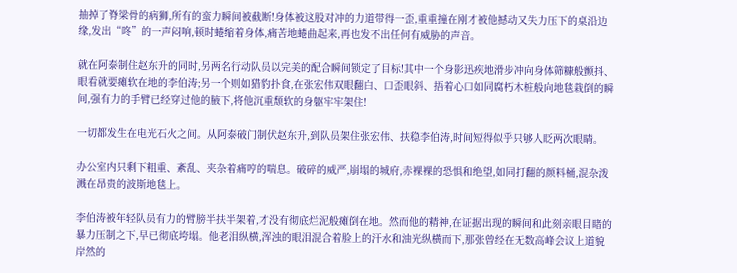抽掉了脊梁骨的病狮,所有的蛮力瞬间被截断!身体被这股对冲的力道带得一歪,重重撞在刚才被他撼动又失力压下的桌沿边缘,发出“咚”的一声闷响,顿时蜷缩着身体,痛苦地蜷曲起来,再也发不出任何有威胁的声音。

就在阿泰制住赵东升的同时,另两名行动队员以完美的配合瞬间锁定了目标!其中一个身影迅疾地滑步冲向身体筛糠般颤抖、眼看就要瘫软在地的李伯涛;另一个则如猎豹扑食,在张宏伟双眼翻白、口歪眼斜、捂着心口如同腐朽木桩般向地毯栽倒的瞬间,强有力的手臂已经穿过他的腋下,将他沉重颓软的身躯牢牢架住!

一切都发生在电光石火之间。从阿泰破门制伏赵东升,到队员架住张宏伟、扶稳李伯涛,时间短得似乎只够人眨两次眼睛。

办公室内只剩下粗重、紊乱、夹杂着痛哼的喘息。破碎的威严,崩塌的城府,赤裸裸的恐惧和绝望,如同打翻的颜料桶,混杂泼溅在昂贵的波斯地毯上。

李伯涛被年轻队员有力的臂膀半扶半架着,才没有彻底烂泥般瘫倒在地。然而他的精神,在证据出现的瞬间和此刻亲眼目睹的暴力压制之下,早已彻底垮塌。他老泪纵横,浑浊的眼泪混合着脸上的汗水和油光纵横而下,那张曾经在无数高峰会议上道貌岸然的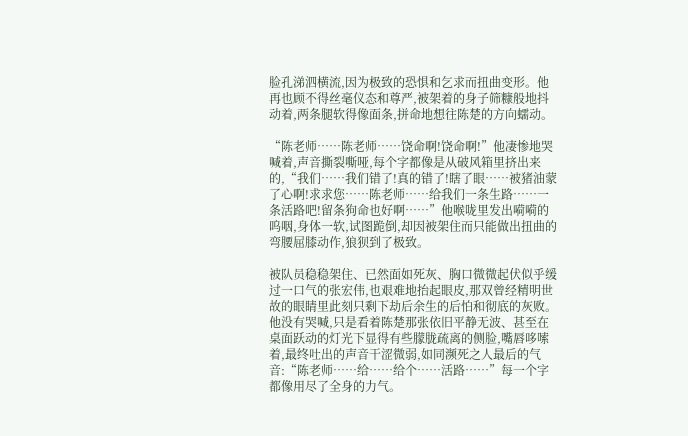脸孔涕泗横流,因为极致的恐惧和乞求而扭曲变形。他再也顾不得丝毫仪态和尊严,被架着的身子筛糠般地抖动着,两条腿软得像面条,拼命地想往陈楚的方向蠕动。

“陈老师……陈老师……饶命啊!饶命啊!”他凄惨地哭喊着,声音撕裂嘶哑,每个字都像是从破风箱里挤出来的,“我们……我们错了!真的错了!瞎了眼……被猪油蒙了心啊!求求您……陈老师……给我们一条生路……一条活路吧!留条狗命也好啊……”他喉咙里发出嗬嗬的呜咽,身体一软,试图跪倒,却因被架住而只能做出扭曲的弯腰屈膝动作,狼狈到了极致。

被队员稳稳架住、已然面如死灰、胸口微微起伏似乎缓过一口气的张宏伟,也艰难地抬起眼皮,那双曾经精明世故的眼睛里此刻只剩下劫后余生的后怕和彻底的灰败。他没有哭喊,只是看着陈楚那张依旧平静无波、甚至在桌面跃动的灯光下显得有些朦胧疏离的侧脸,嘴唇哆嗦着,最终吐出的声音干涩微弱,如同濒死之人最后的气音:“陈老师……给……给个……活路……”每一个字都像用尽了全身的力气。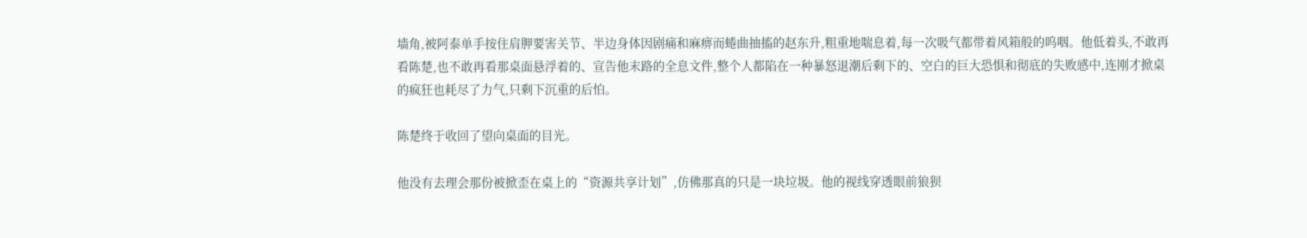墙角,被阿泰单手按住肩胛要害关节、半边身体因剧痛和麻痹而蜷曲抽搐的赵东升,粗重地喘息着,每一次吸气都带着风箱般的呜咽。他低着头,不敢再看陈楚,也不敢再看那桌面悬浮着的、宣告他末路的全息文件,整个人都陷在一种暴怒退潮后剩下的、空白的巨大恐惧和彻底的失败感中,连刚才掀桌的疯狂也耗尽了力气,只剩下沉重的后怕。

陈楚终于收回了望向桌面的目光。

他没有去理会那份被掀歪在桌上的“资源共享计划”,仿佛那真的只是一块垃圾。他的视线穿透眼前狼狈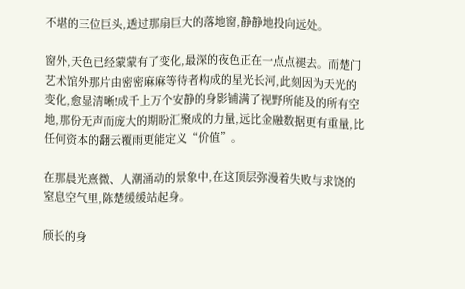不堪的三位巨头,透过那扇巨大的落地窗,静静地投向远处。

窗外,天色已经蒙蒙有了变化,最深的夜色正在一点点褪去。而楚门艺术馆外那片由密密麻麻等待者构成的星光长河,此刻因为天光的变化,愈显清晰!成千上万个安静的身影铺满了视野所能及的所有空地,那份无声而庞大的期盼汇聚成的力量,远比金融数据更有重量,比任何资本的翻云覆雨更能定义“价值”。

在那晨光熹微、人潮涌动的景象中,在这顶层弥漫着失败与求饶的窒息空气里,陈楚缓缓站起身。

颀长的身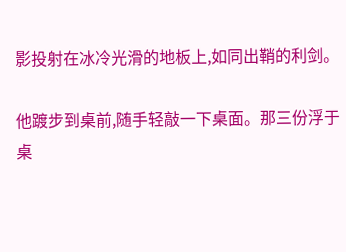影投射在冰冷光滑的地板上,如同出鞘的利剑。

他踱步到桌前,随手轻敲一下桌面。那三份浮于桌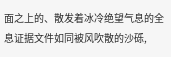面之上的、散发着冰冷绝望气息的全息证据文件如同被风吹散的沙砾,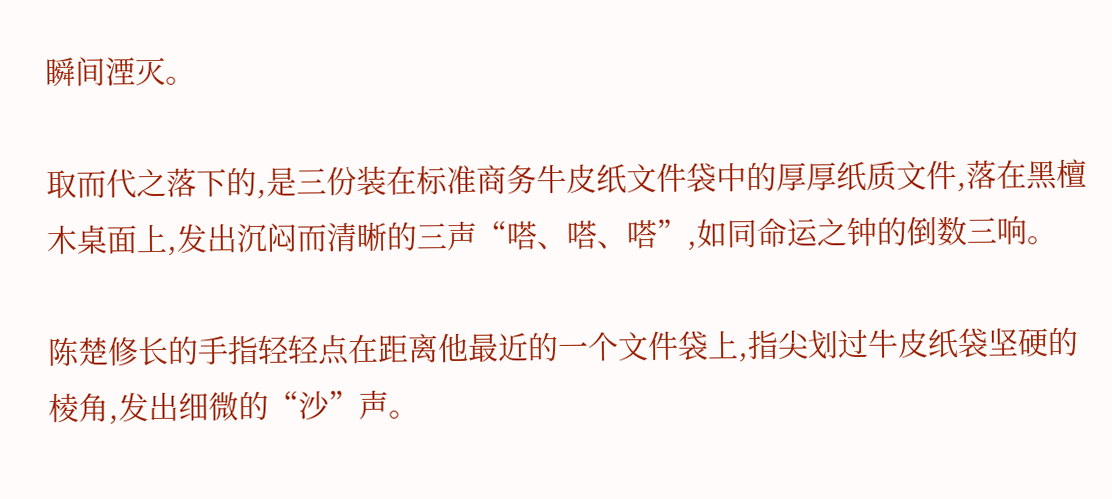瞬间湮灭。

取而代之落下的,是三份装在标准商务牛皮纸文件袋中的厚厚纸质文件,落在黑檀木桌面上,发出沉闷而清晰的三声“嗒、嗒、嗒”,如同命运之钟的倒数三响。

陈楚修长的手指轻轻点在距离他最近的一个文件袋上,指尖划过牛皮纸袋坚硬的棱角,发出细微的“沙”声。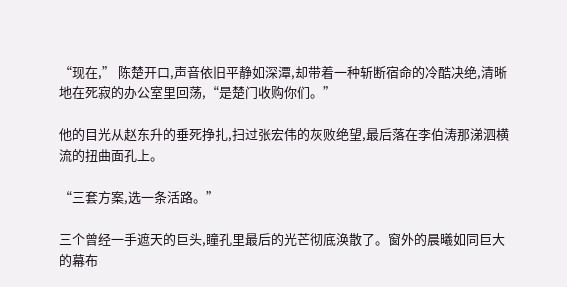“现在,” 陈楚开口,声音依旧平静如深潭,却带着一种斩断宿命的冷酷决绝,清晰地在死寂的办公室里回荡,“是楚门收购你们。”

他的目光从赵东升的垂死挣扎,扫过张宏伟的灰败绝望,最后落在李伯涛那涕泗横流的扭曲面孔上。

“三套方案,选一条活路。”

三个曾经一手遮天的巨头,瞳孔里最后的光芒彻底涣散了。窗外的晨曦如同巨大的幕布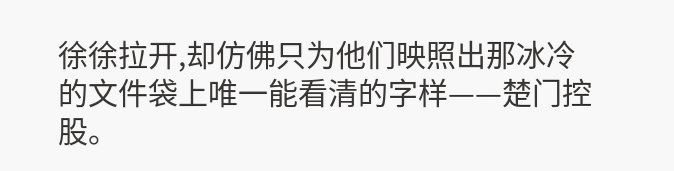徐徐拉开,却仿佛只为他们映照出那冰冷的文件袋上唯一能看清的字样——楚门控股。